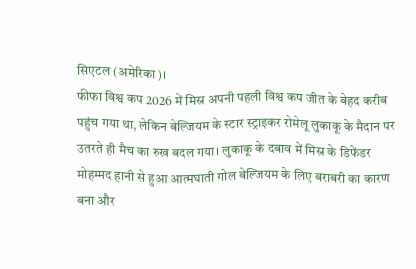सिएटल (अमेरिका)।
फीफा विश्व कप 2026 में मिस्र अपनी पहली विश्व कप जीत के बेहद करीब पहुंच गया था, लेकिन बेल्जियम के स्टार स्ट्राइकर रोमेलू लुकाकू के मैदान पर उतरते ही मैच का रुख बदल गया। लुकाकू के दबाव में मिस्र के डिफेंडर मोहम्मद हानी से हुआ आत्मघाती गोल बेल्जियम के लिए बराबरी का कारण बना और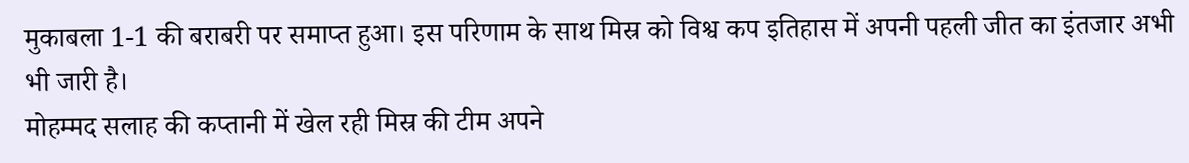मुकाबला 1-1 की बराबरी पर समाप्त हुआ। इस परिणाम के साथ मिस्र को विश्व कप इतिहास में अपनी पहली जीत का इंतजार अभी भी जारी है।
मोहम्मद सलाह की कप्तानी में खेल रही मिस्र की टीम अपने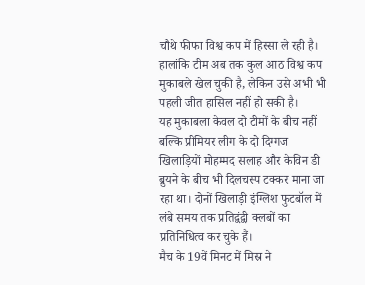चौथे फीफा विश्व कप में हिस्सा ले रही है। हालांकि टीम अब तक कुल आठ विश्व कप मुकाबले खेल चुकी है, लेकिन उसे अभी भी पहली जीत हासिल नहीं हो सकी है।
यह मुकाबला केवल दो टीमों के बीच नहीं बल्कि प्रीमियर लीग के दो दिग्गज खिलाड़ियों मोहम्मद सलाह और केविन डी ब्रुयने के बीच भी दिलचस्प टक्कर माना जा रहा था। दोनों खिलाड़ी इंग्लिश फुटबॉल में लंबे समय तक प्रतिद्वंद्वी क्लबों का प्रतिनिधित्व कर चुके हैं।
मैच के 19वें मिनट में मिस्र ने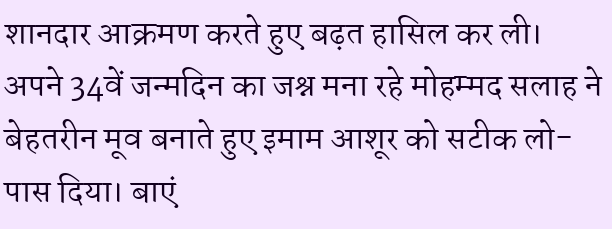शानदार आक्रमण करते हुए बढ़त हासिल कर ली। अपने 34वें जन्मदिन का जश्न मना रहे मोहम्मद सलाह ने बेहतरीन मूव बनाते हुए इमाम आशूर को सटीक लो-पास दिया। बाएं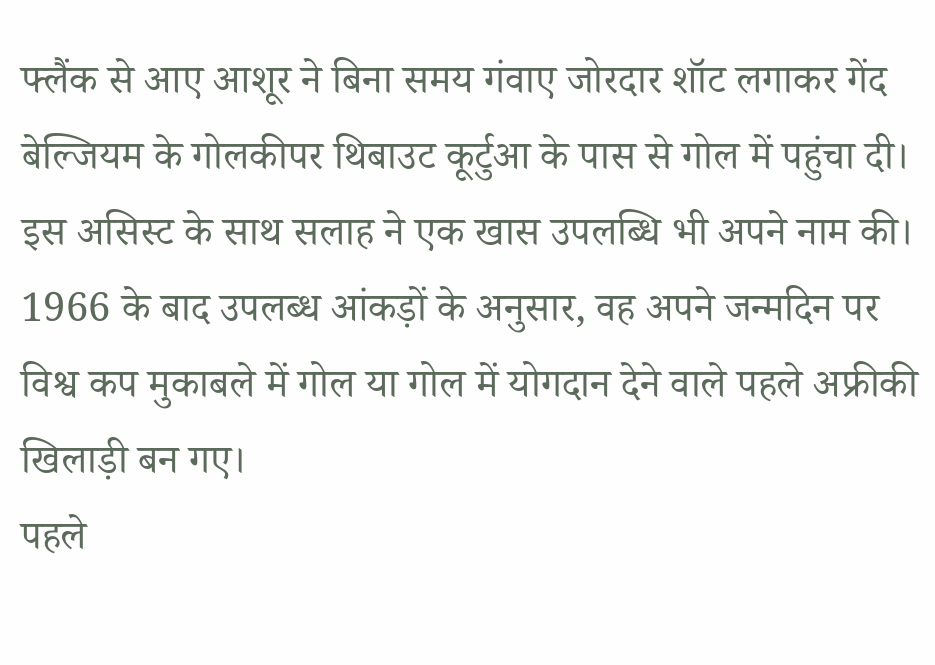फ्लैंक से आए आशूर ने बिना समय गंवाए जोरदार शॉट लगाकर गेंद बेल्जियम के गोलकीपर थिबाउट कूर्टुआ के पास से गोल में पहुंचा दी।
इस असिस्ट के साथ सलाह ने एक खास उपलब्धि भी अपने नाम की। 1966 के बाद उपलब्ध आंकड़ों के अनुसार, वह अपने जन्मदिन पर विश्व कप मुकाबले में गोल या गोल में योगदान देने वाले पहले अफ्रीकी खिलाड़ी बन गए।
पहले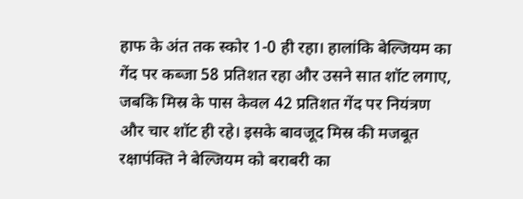हाफ के अंत तक स्कोर 1-0 ही रहा। हालांकि बेल्जियम का गेंद पर कब्जा 58 प्रतिशत रहा और उसने सात शॉट लगाए, जबकि मिस्र के पास केवल 42 प्रतिशत गेंद पर नियंत्रण और चार शॉट ही रहे। इसके बावजूद मिस्र की मजबूत रक्षापंक्ति ने बेल्जियम को बराबरी का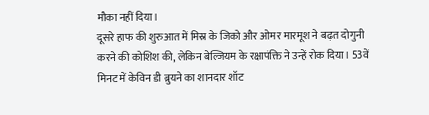मौका नहीं दिया।
दूसरे हाफ की शुरुआत में मिस्र के जिको और ओमर मारमूश ने बढ़त दोगुनी करने की कोशिश की, लेकिन बेल्जियम के रक्षापंक्ति ने उन्हें रोक दिया। 53वें मिनट में केविन डी ब्रुयने का शानदार शॉट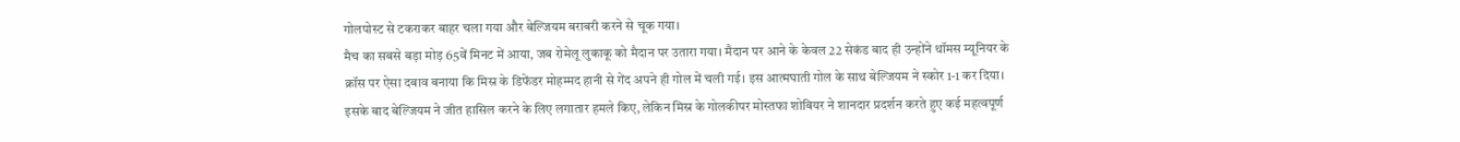गोलपोस्ट से टकराकर बाहर चला गया और बेल्जियम बराबरी करने से चूक गया।
मैच का सबसे बड़ा मोड़ 65वें मिनट में आया, जब रोमेलू लुकाकू को मैदान पर उतारा गया। मैदान पर आने के केवल 22 सेकंड बाद ही उन्होंने थॉमस म्यूनियर के क्रॉस पर ऐसा दबाव बनाया कि मिस्र के डिफेंडर मोहम्मद हानी से गेंद अपने ही गोल में चली गई। इस आत्मघाती गोल के साथ बेल्जियम ने स्कोर 1-1 कर दिया।
इसके बाद बेल्जियम ने जीत हासिल करने के लिए लगातार हमले किए, लेकिन मिस्र के गोलकीपर मोस्तफा शोबियर ने शानदार प्रदर्शन करते हुए कई महत्वपूर्ण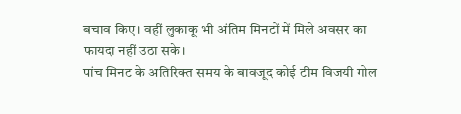बचाव किए। वहीं लुकाकू भी अंतिम मिनटों में मिले अवसर का फायदा नहीं उठा सके।
पांच मिनट के अतिरिक्त समय के बावजूद कोई टीम विजयी गोल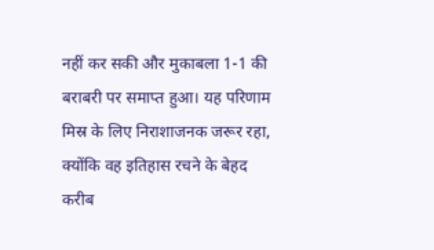नहीं कर सकी और मुकाबला 1-1 की बराबरी पर समाप्त हुआ। यह परिणाम मिस्र के लिए निराशाजनक जरूर रहा, क्योंकि वह इतिहास रचने के बेहद करीब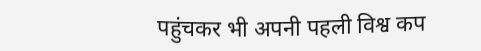पहुंचकर भी अपनी पहली विश्व कप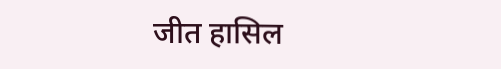जीत हासिल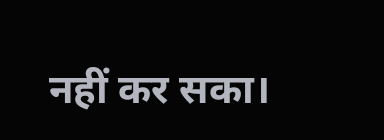नहीं कर सका।